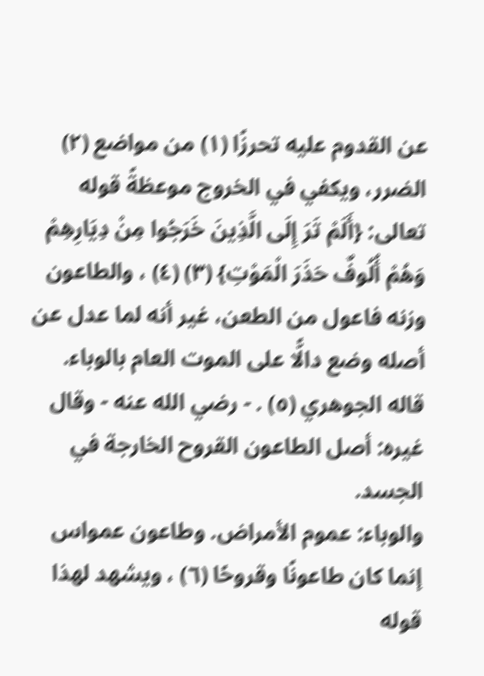عن القدوم عليه تحرزًا (١) من مواضع (٢) الضرر، ويكفي في الخروج موعظةً قوله تعالى: {أَلَمْ تَرَ إِلَى الَّذِينَ خَرَجُوا مِنْ دِيَارِهِمْ وَهُمْ أُلُوفٌ حَذَرَ الْمَوْتِ} (٣) (٤) ، والطاعون وزنه فاعول من الطعن، غير أنه لما عدل عن أصله وضع دالًّا على الموت العام بالوباء. قاله الجوهري (٥) . - رضي الله عنه - وقال غيره: أصل الطاعون القروح الخارجة في الجسد.
والوباء: عموم الأمراض. وطاعون عمواس إنما كان طاعونًا وقروحًا (٦) ، ويشهد لهذا قوله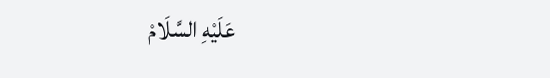عَلَيْهِ السَّلَامْ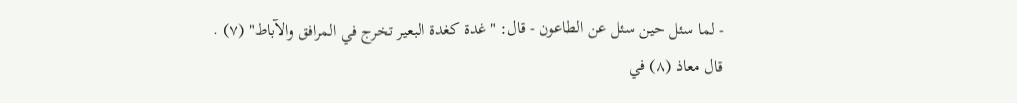- لما سئل حين سئل عن الطاعون - قال: "غدة كغدة البعير تخرج في المرافق والآباط" (٧) . قال معاذ (٨) في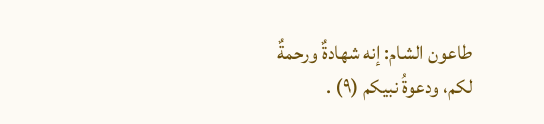طاعون الشام: إنه شهادةٌ ورحمةٌ لكم، ودعوةُ نبيكم (٩) .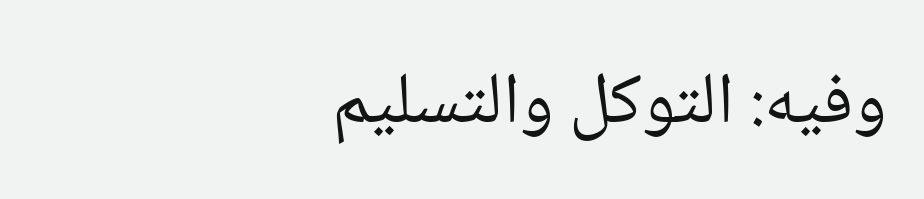وفيه: التوكل والتسليم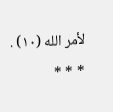لأمر الله (١٠) .
* * *